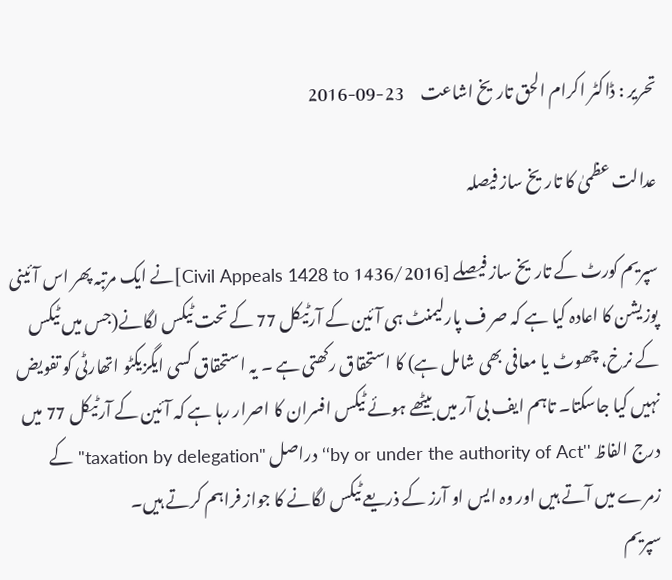تحریر : ڈاکٹر اکرام الحق تاریخ اشاعت     23-09-2016

عدالت عظمیٰ کا تاریخ ساز فیصلہ

سپریم کورٹ کے تاریخ ساز فیصلے [Civil Appeals 1428 to 1436/2016]نے ایک مرتبہ پھر اس آئینی پوزیشن کا اعادہ کیا ہے کہ صر ف پارلیمنٹ ہی آئین کے آرٹیکل 77 کے تحت ٹیکس لگانے(جس میں ٹیکس کے نرخ، چھوٹ یا معافی بھی شامل ہے) کا استحقاق رکھتی ہے ۔ یہ استحقاق کسی ایگزیکٹو اتھارٹی کو تفویض نہیں کیا جاسکتا۔ تاہم ایف بی آر میں بیٹھے ہوئے ٹیکس افسران کا اصرار رہا ہے کہ آئین کے آرٹیکل 77 میں درج الفاظ ''by or under the authority of Act‘‘ دراصل "taxation by delegation" کے زمرے میں آتے ہیں اور وہ ایس او آرز کے ذریعے ٹیکس لگانے کا جواز فراہم کرتے ہیں۔
سپریم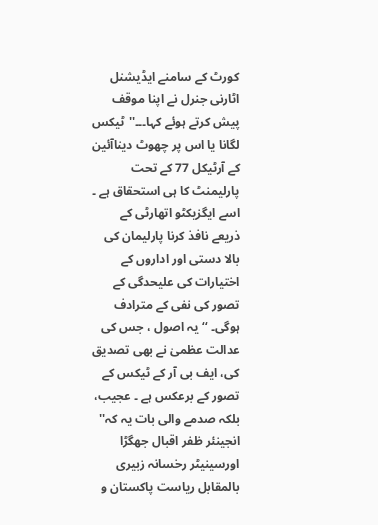کورٹ کے سامنے ایڈیشنل اٹارنی جنرل نے اپنا موقف پیش کرتے ہوئے کہا۔۔۔''ٹیکس لگانا یا اس پر چھوٹ دیناآئین کے آرٹیکل 77 کے تحت پارلیمنٹ کا ہی استحقاق ہے ۔ اسے ایگزیکٹو اتھارٹی کے ذریعے نافذ کرنا پارلیمان کی بالا دستی اور اداروں کے اختیارات کی علیحدگی کے تصور کی نفی کے مترادف ہوگی۔ ‘‘یہ اصول ، جس کی عدالت عظمیٰ نے بھی تصدیق کی، ایف بی آر کے ٹیکس کے تصور کے برعکس ہے ۔ عجیب، بلکہ صدمے والی بات یہ کہ'' انجینئر ظفر اقبال جھگڑا اورسینیٹر رخسانہ زبیری بالمقابل ریاست پاکستان و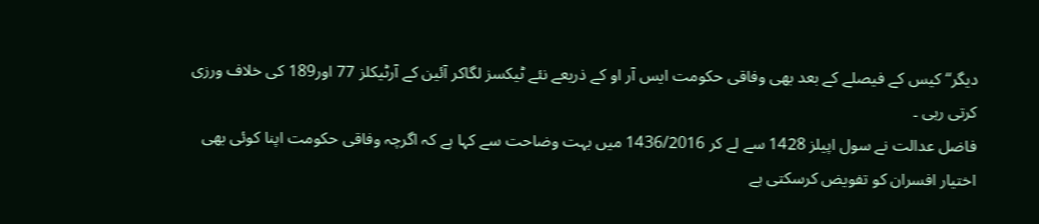دیگر‘‘ کیس کے فیصلے کے بعد بھی وفاقی حکومت ایس آر او کے ذریعے نئے ٹیکسز لگاکر آئین کے آرٹیکلز 77 اور189 کی خلاف ورزی کرتی رہی ۔
فاضل عدالت نے سول اپیلز 1428 سے لے کر 1436/2016 میں بہت وضاحت سے کہا ہے کہ اگرچہ وفاقی حکومت اپنا کوئی بھی اختیار افسران کو تفویض کرسکتی ہے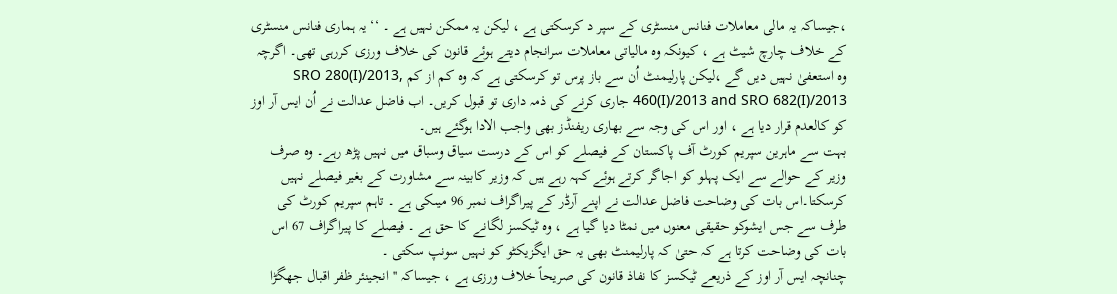،جیساکہ یہ مالی معاملات فنانس منسٹری کے سپر د کرسکتی ہے ، لیکن یہ ممکن نہیں ہے ۔ ‘‘ یہ ہماری فنانس منسٹری کے خلاف چارچ شیٹ ہے ، کیونکہ وہ مالیاتی معاملات سرانجام دیتے ہوئے قانون کی خلاف ورزی کررہی تھی۔ اگرچہ وہ استعفیٰ نہیں دیں گے ،لیکن پارلیمنٹ اُن سے باز پرس تو کرسکتی ہے کہ وہ کم از کم SRO 280(I)/2013, 460(I)/2013 and SRO 682(I)/2013 جاری کرنے کی ذمہ داری تو قبول کریں۔ اب فاضل عدالت نے اُن ایس آر اوز کو کالعدم قرار دیا ہے ، اور اس کی وجہ سے بھاری ریفنڈز بھی واجب الادا ہوگئے ہیں۔
بہت سے ماہرین سپریم کورٹ آف پاکستان کے فیصلے کو اس کے درست سیاق وسباق میں نہیں پڑھ رہے۔ وہ صرف وزیر کے حوالے سے ایک پہلو کو اجاگر کرتے ہوئے کہہ رہے ہیں کہ وزیر کابینہ سے مشاورت کے بغیر فیصلے نہیں کرسکتا۔اس بات کی وضاحت فاضل عدالت نے اپنے آرڈر کے پیراگراف نمبر 96 میںکی ہے ۔ تاہم سپریم کورٹ کی طرف سے جس ایشوکو حقیقی معنوں میں نمٹا دیا گیا ہے ، وہ ٹیکسز لگانے کا حق ہے ۔ فیصلے کا پیراگراف 67 اس بات کی وضاحت کرتا ہے کہ حتیٰ کہ پارلیمنٹ بھی یہ حق ایگزیکٹو کو نہیں سونپ سکتی ۔
چنانچہ ایس آر اوز کے ذریعے ٹیکسز کا نفاذ قانون کی صریحاً خلاف ورزی ہے ، جیساکہ '' انجینئر ظفر اقبال جھگڑا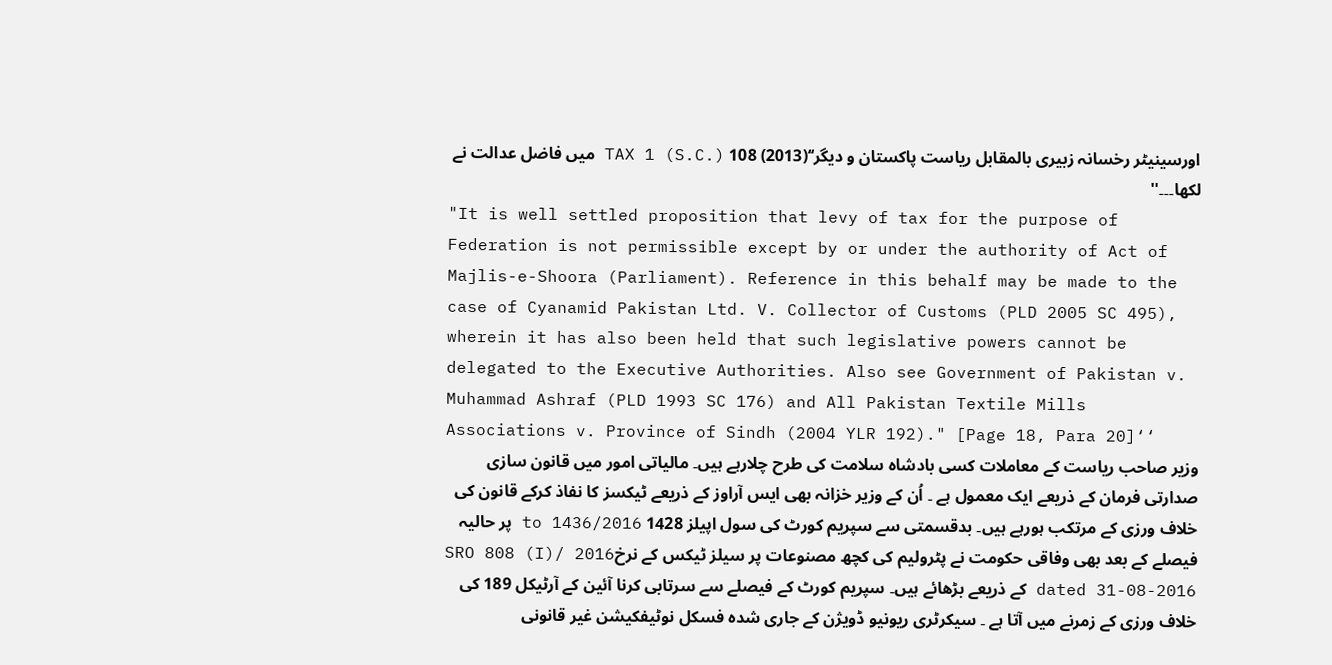اورسینیٹر رخسانہ زبیری بالمقابل ریاست پاکستان و دیگر‘‘(2013) 108 TAX 1 (S.C.) میں فاضل عدالت نے لکھا۔۔۔''
"It is well settled proposition that levy of tax for the purpose of Federation is not permissible except by or under the authority of Act of Majlis-e-Shoora (Parliament). Reference in this behalf may be made to the case of Cyanamid Pakistan Ltd. V. Collector of Customs (PLD 2005 SC 495), wherein it has also been held that such legislative powers cannot be delegated to the Executive Authorities. Also see Government of Pakistan v. Muhammad Ashraf (PLD 1993 SC 176) and All Pakistan Textile Mills Associations v. Province of Sindh (2004 YLR 192)." [Page 18, Para 20]‘‘
وزیر صاحب ریاست کے معاملات کسی بادشاہ سلامت کی طرح چلارہے ہیں۔ مالیاتی امور میں قانون سازی صدارتی فرمان کے ذریعے ایک معمول ہے ۔ اُن کے وزیر خزانہ بھی ایس آراوز کے ذریعے ٹیکسز کا نفاذ کرکے قانون کی خلاف ورزی کے مرتکب ہورہے ہیں۔ بدقسمتی سے سپریم کورٹ کی سول اپیلز 1428 to 1436/2016 پر حالیہ فیصلے کے بعد بھی وفاقی حکومت نے پٹرولیم کی کچھ مصنوعات پر سیلز ٹیکس کے نرخSRO 808 (I)/ 2016 dated 31-08-2016 کے ذریعے بڑھائے ہیں۔ سپریم کورٹ کے فیصلے سے سرتابی کرنا آئین کے آرٹیکل 189 کی خلاف ورزی کے زمرنے میں آتا ہے ۔ سیکرٹری ریونیو ڈویژن کے جاری شدہ فسکل نوٹیفکیشن غیر قانونی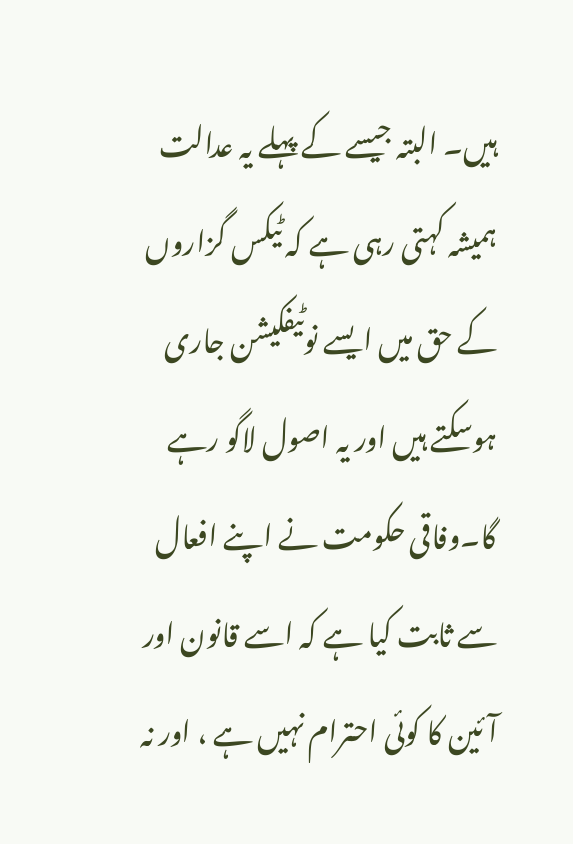ہیں۔ البتہ جیسے کے پہلے یہ عدالت ہمیشہ کہتی رہی ہے کہ ٹیکس گزاروں کے حق میں ایسے نوٹیفکیشن جاری ہوسکتے ہیں اور یہ اصول لاگو رہے گا۔وفاقی حکومت نے اپنے افعال سے ثابت کیا ہے کہ اسے قانون اور آئین کا کوئی احترام نہیں ہے ، اور نہ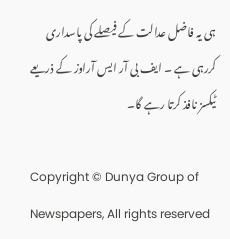ہی یہ فاضل عدالت کے فیصلے کی پاسداری کررہی ہے ۔ ایف بی آر ایس آراوز کے ذریعے ٹیکسز نافذ کرتا رہے گا۔

Copyright © Dunya Group of Newspapers, All rights reserved